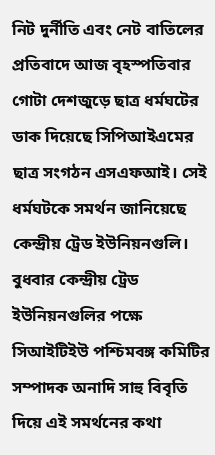নিট দুর্নীতি এবং নেট বাতিলের প্রতিবাদে আজ বৃহস্পতিবার গোটা দেশজুড়ে ছাত্র ধর্মঘটের ডাক দিয়েছে সিপিআইএমের ছাত্র সংগঠন এসএফআই। সেই ধর্মঘটকে সমর্থন জানিয়েছে কেন্দ্রীয় ট্রেড ইউনিয়নগুলি। বুধবার কেন্দ্রীয় ট্রেড ইউনিয়নগুলির পক্ষে সিআইটিইউ পশ্চিমবঙ্গ কমিটির সম্পাদক অনাদি সাহু বিবৃতি দিয়ে এই সমর্থনের কথা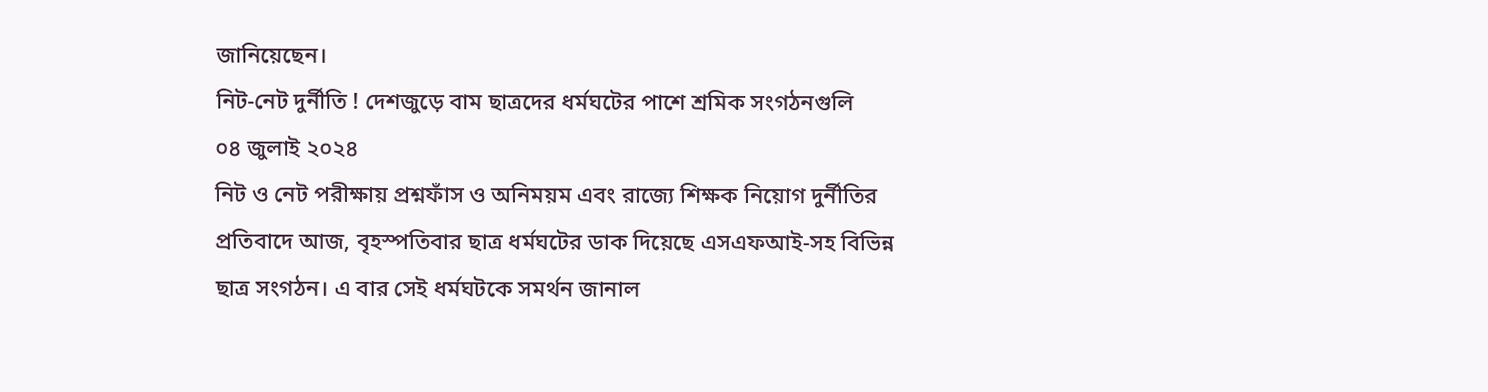জানিয়েছেন।
নিট-নেট দুর্নীতি ! দেশজুড়ে বাম ছাত্রদের ধর্মঘটের পাশে শ্রমিক সংগঠনগুলি
০৪ জুলাই ২০২৪
নিট ও নেট পরীক্ষায় প্রশ্নফাঁস ও অনিময়ম এবং রাজ্যে শিক্ষক নিয়োগ দুর্নীতির প্রতিবাদে আজ, বৃহস্পতিবার ছাত্র ধর্মঘটের ডাক দিয়েছে এসএফআই-সহ বিভিন্ন ছাত্র সংগঠন। এ বার সেই ধর্মঘটকে সমর্থন জানাল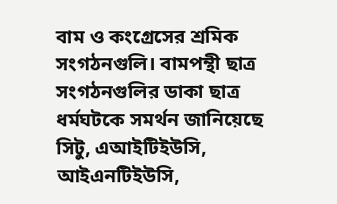বাম ও কংগ্রেসের শ্রমিক সংগঠনগুলি। বামপন্থী ছাত্র সংগঠনগুলির ডাকা ছাত্র ধর্মঘটকে সমর্থন জানিয়েছে সিটু, এআইটিইউসি, আইএনটিইউসি,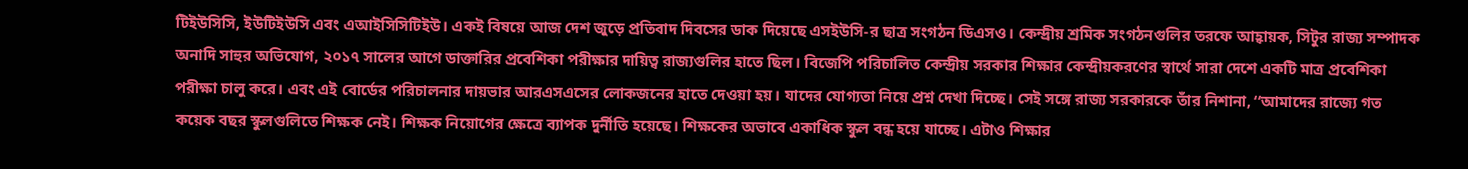টিইউসিসি, ইউটিইউসি এবং এআইসিসিটিইউ। একই বিষয়ে আজ দেশ জুড়ে প্রতিবাদ দিবসের ডাক দিয়েছে এসইউসি-র ছাত্র সংগঠন ডিএসও। কেন্দ্রীয় শ্রমিক সংগঠনগুলির তরফে আহ্বায়ক, সিটুর রাজ্য সম্পাদক অনাদি সাহুর অভিযোগ, ২০১৭ সালের আগে ডাক্তারির প্রবেশিকা পরীক্ষার দায়িত্ব রাজ্যগুলির হাতে ছিল। বিজেপি পরিচালিত কেন্দ্রীয় সরকার শিক্ষার কেন্দ্রীয়করণের স্বার্থে সারা দেশে একটি মাত্র প্রবেশিকা পরীক্ষা চালু করে। এবং এই বোর্ডের পরিচালনার দায়ভার আরএসএসের লোকজনের হাতে দেওয়া হয়। যাদের যোগ্যতা নিয়ে প্রশ্ন দেখা দিচ্ছে। সেই সঙ্গে রাজ্য সরকারকে তাঁর নিশানা, ‘‘আমাদের রাজ্যে গত কয়েক বছর স্কুলগুলিতে শিক্ষক নেই। শিক্ষক নিয়োগের ক্ষেত্রে ব্যাপক দুর্নীতি হয়েছে। শিক্ষকের অভাবে একাধিক স্কুল বন্ধ হয়ে যাচ্ছে। এটাও শিক্ষার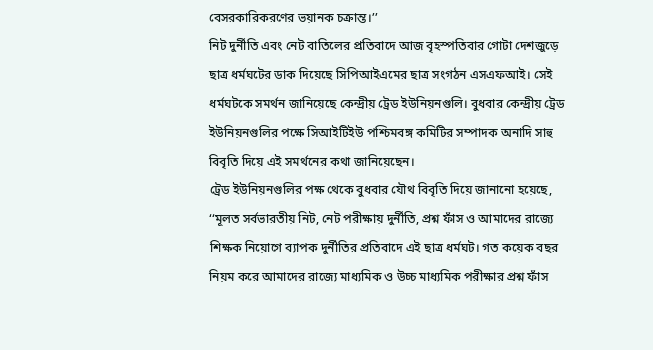বেসরকারিকরণের ভয়ানক চক্রান্ত।’’
নিট দুর্নীতি এবং নেট বাতিলের প্রতিবাদে আজ বৃহস্পতিবার গোটা দেশজুড়ে ছাত্র ধর্মঘটের ডাক দিয়েছে সিপিআইএমের ছাত্র সংগঠন এসএফআই। সেই ধর্মঘটকে সমর্থন জানিয়েছে কেন্দ্রীয় ট্রেড ইউনিয়নগুলি। বুধবার কেন্দ্রীয় ট্রেড ইউনিয়নগুলির পক্ষে সিআইটিইউ পশ্চিমবঙ্গ কমিটির সম্পাদক অনাদি সাহু বিবৃতি দিয়ে এই সমর্থনের কথা জানিয়েছেন।
ট্রেড ইউনিয়নগুলির পক্ষ থেকে বুধবার যৌথ বিবৃতি দিয়ে জানানো হয়েছে, ‘‘মূলত সর্বভারতীয় নিট, নেট পরীক্ষায় দুর্নীতি, প্রশ্ন ফাঁস ও আমাদের রাজ্যে শিক্ষক নিয়োগে ব্যাপক দুর্নীতির প্রতিবাদে এই ছাত্র ধর্মঘট। গত কয়েক বছর নিয়ম করে আমাদের রাজ্যে মাধ্যমিক ও উচ্চ মাধ্যমিক পরীক্ষার প্রশ্ন ফাঁস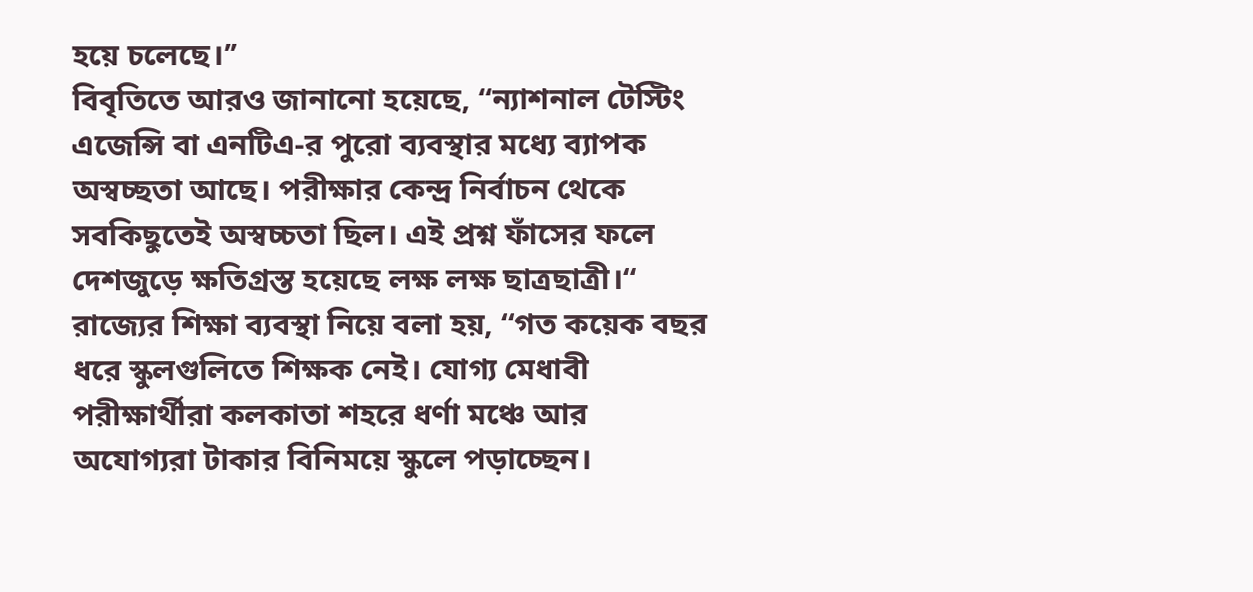হয়ে চলেছে।’’
বিবৃতিতে আরও জানানো হয়েছে, “ন্যাশনাল টেস্টিং এজেন্সি বা এনটিএ-র পুরো ব্যবস্থার মধ্যে ব্যাপক অস্বচ্ছতা আছে। পরীক্ষার কেন্দ্র নির্বাচন থেকে সবকিছুতেই অস্বচ্চতা ছিল। এই প্রশ্ন ফাঁসের ফলে দেশজুড়ে ক্ষতিগ্রস্ত হয়েছে লক্ষ লক্ষ ছাত্রছাত্রী।“
রাজ্যের শিক্ষা ব্যবস্থা নিয়ে বলা হয়, ‘‘গত কয়েক বছর ধরে স্কুলগুলিতে শিক্ষক নেই। যোগ্য মেধাবী পরীক্ষার্থীরা কলকাতা শহরে ধর্ণা মঞ্চে আর অযোগ্যরা টাকার বিনিময়ে স্কুলে পড়াচ্ছেন।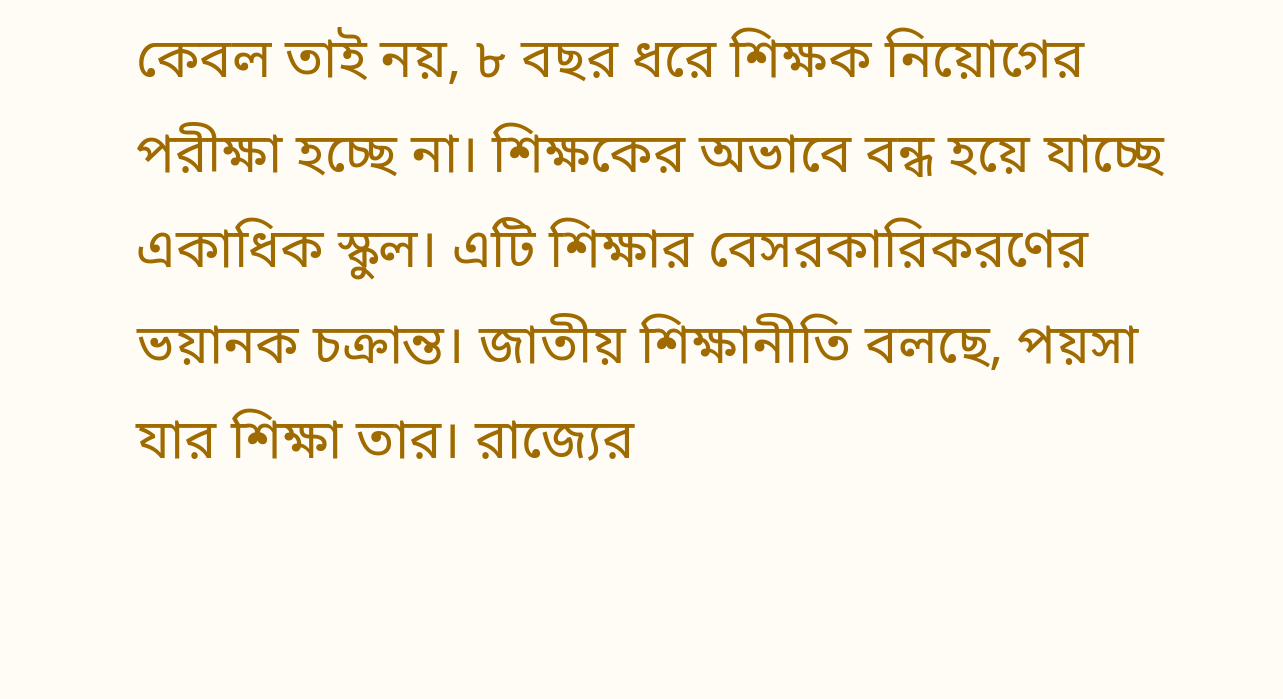কেবল তাই নয়, ৮ বছর ধরে শিক্ষক নিয়োগের পরীক্ষা হচ্ছে না। শিক্ষকের অভাবে বন্ধ হয়ে যাচ্ছে একাধিক স্কুল। এটি শিক্ষার বেসরকারিকরণের ভয়ানক চক্রান্ত। জাতীয় শিক্ষানীতি বলছে, পয়সা যার শিক্ষা তার। রাজ্যের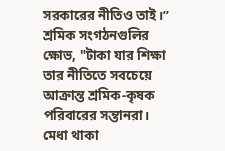সরকারের নীতিও তাই।’’
শ্রমিক সংগঠনগুলির ক্ষোভ, "টাকা যার শিক্ষা তার নীতিতে সবচেয়ে আক্রান্ত শ্রমিক-কৃষক পরিবারের সন্তানরা। মেধা থাকা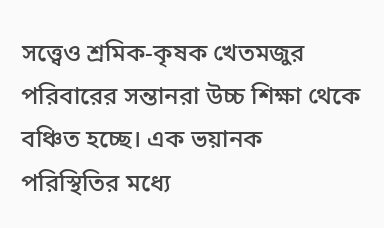সত্ত্বেও শ্রমিক-কৃষক খেতমজুর পরিবারের সন্তানরা উচ্চ শিক্ষা থেকে বঞ্চিত হচ্ছে। এক ভয়ানক পরিস্থিতির মধ্যে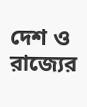দেশ ও রাজ্যের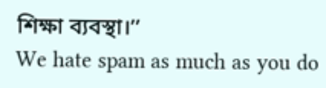শিক্ষা ব্যবস্থা।’’
We hate spam as much as you do